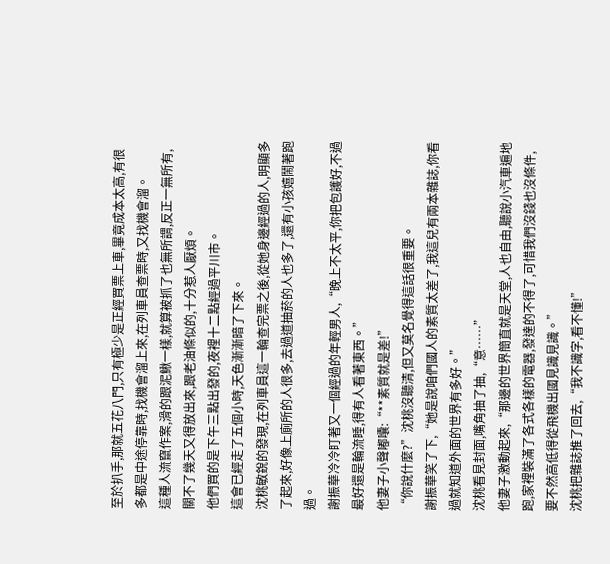至於扒手,那就五花八門,只有極少是正經買票上車,畢竟成本太高,有很多都是中途停靠時,找機會溜上來,在列車員查票時,又找機會溜。
這種人流竄作案,滑的跟泥鰍一樣,就算被抓了也無所謂,反正一無所有,關不了幾天又得放出來,跟老油條似的,十分惹人厭煩。
他們買的是下午三點出發的,夜裡十二點經過平川市。
這會已經走了五個小時,天色漸漸暗了下來。
沈桃敏銳的發現,在列車員這一輪查完票之後,從她身邊經過的人,明顯多了起來,好像上廁所的人很多,去過道抽菸的人也多了,還有小孩嬉鬧著跑過。
謝振華冷冷盯著又一個經過的年輕男人,“晚上不太平,你把包護好,不過最好還是輪流睡,得有人看著東西。”
他妻子小聲嘟囔:“**素質就是差!”
“你說什麼?”沈桃沒聽清,但又莫名覺得這話很重要。
謝振華笑了下,“她是說咱們國人的素質太差了,我這兒有兩本雜誌,你看過就知道外面的世界有多好。”
沈桃看見封面,嘴角抽了抽,“意……”
他妻子激動起來,“那邊的世界簡直就是天堂,人也自由,聽說小汽車遍地跑,家裡裝滿了各式各樣的電器,發達的不得了,可惜我們沒錢也沒條件,要不然高低得從飛機出國見識見識。”
沈桃把雜誌推了回去,“我不識字,看不懂!”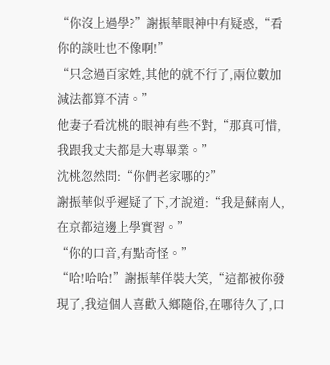“你沒上過學?”謝振華眼神中有疑惑,“看你的談吐也不像啊!”
“只念過百家姓,其他的就不行了,兩位數加減法都算不清。”
他妻子看沈桃的眼神有些不對,“那真可惜,我跟我丈夫都是大專畢業。”
沈桃忽然問:“你們老家哪的?”
謝振華似乎遲疑了下,才說道:“我是蘇南人,在京都這邊上學實習。”
“你的口音,有點奇怪。”
“哈!哈哈!”謝振華佯裝大笑,“這都被你發現了,我這個人喜歡入鄉隨俗,在哪待久了,口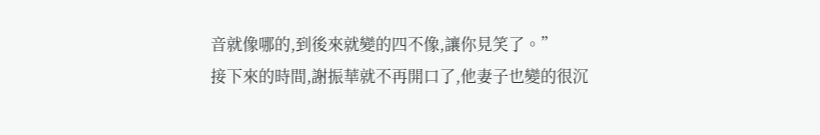音就像哪的,到後來就變的四不像,讓你見笑了。”
接下來的時間,謝振華就不再開口了,他妻子也變的很沉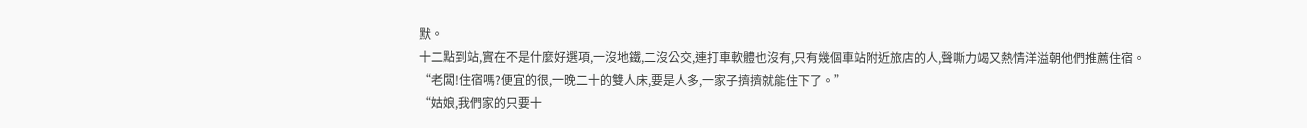默。
十二點到站,實在不是什麼好選項,一沒地鐵,二沒公交,連打車軟體也沒有,只有幾個車站附近旅店的人,聲嘶力竭又熱情洋溢朝他們推薦住宿。
“老闆!住宿嗎?便宜的很,一晚二十的雙人床,要是人多,一家子擠擠就能住下了。”
“姑娘,我們家的只要十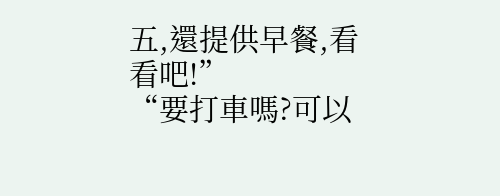五,還提供早餐,看看吧!”
“要打車嗎?可以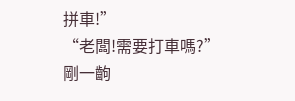拼車!”
“老闆!需要打車嗎?”
剛一齣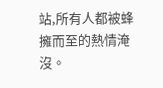站,所有人都被蜂擁而至的熱情淹沒。